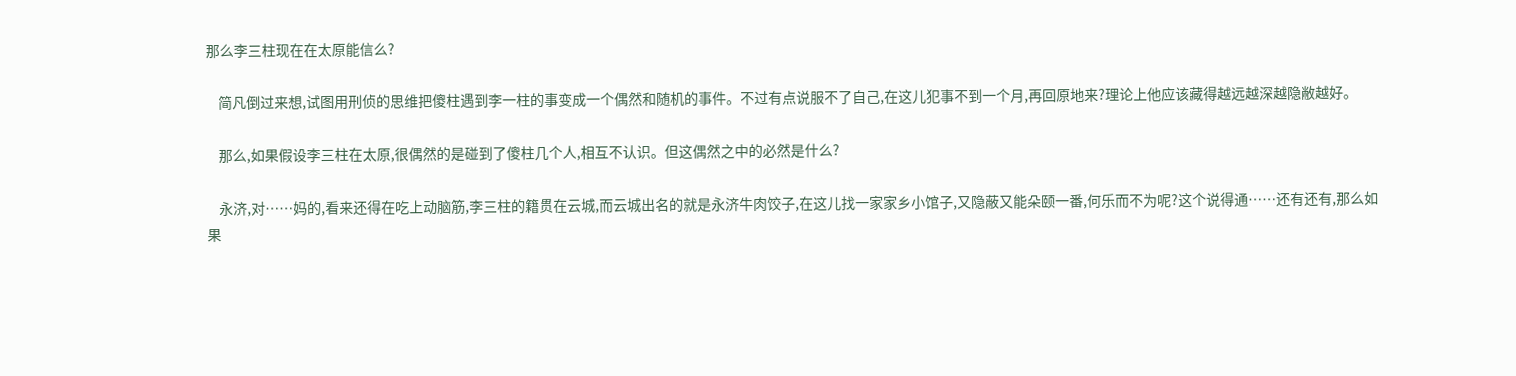那么李三柱现在在太原能信么?

    简凡倒过来想,试图用刑侦的思维把傻柱遇到李一柱的事变成一个偶然和随机的事件。不过有点说服不了自己,在这儿犯事不到一个月,再回原地来?理论上他应该藏得越远越深越隐敝越好。

    那么,如果假设李三柱在太原,很偶然的是碰到了傻柱几个人,相互不认识。但这偶然之中的必然是什么?

    永济,对……妈的,看来还得在吃上动脑筋,李三柱的籍贯在云城,而云城出名的就是永济牛肉饺子,在这儿找一家家乡小馆子,又隐蔽又能朵颐一番,何乐而不为呢?这个说得通……还有还有,那么如果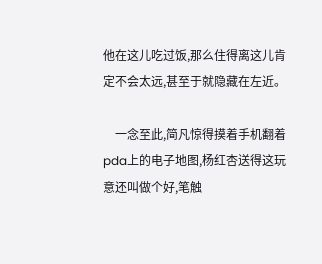他在这儿吃过饭,那么住得离这儿肯定不会太远,甚至于就隐藏在左近。

    一念至此,简凡惊得摸着手机翻着pda上的电子地图,杨红杏送得这玩意还叫做个好,笔触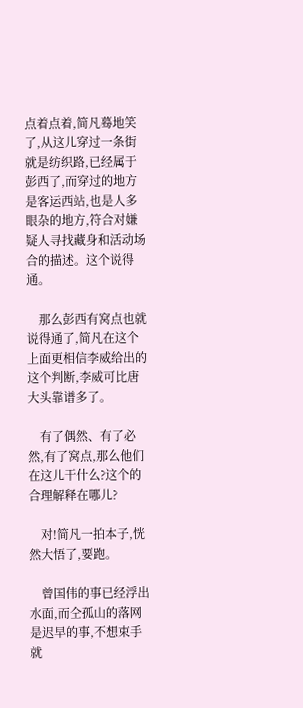点着点着,简凡蓦地笑了,从这儿穿过一条街就是纺织路,已经属于彭西了,而穿过的地方是客运西站,也是人多眼杂的地方,符合对嫌疑人寻找藏身和活动场合的描述。这个说得通。

    那么彭西有窝点也就说得通了,简凡在这个上面更相信李威给出的这个判断,李威可比唐大头靠谱多了。

    有了偶然、有了必然,有了窝点,那么他们在这儿干什么?这个的合理解释在哪儿?

    对!简凡一拍本子,恍然大悟了,要跑。

    曾国伟的事已经浮出水面,而仝孤山的落网是迟早的事,不想束手就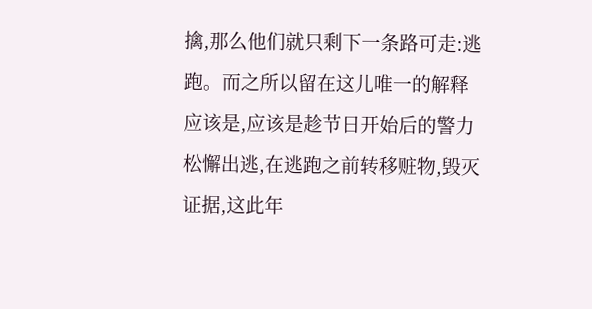擒,那么他们就只剩下一条路可走:逃跑。而之所以留在这儿唯一的解释应该是,应该是趁节日开始后的警力松懈出逃,在逃跑之前转移赃物,毁灭证据,这此年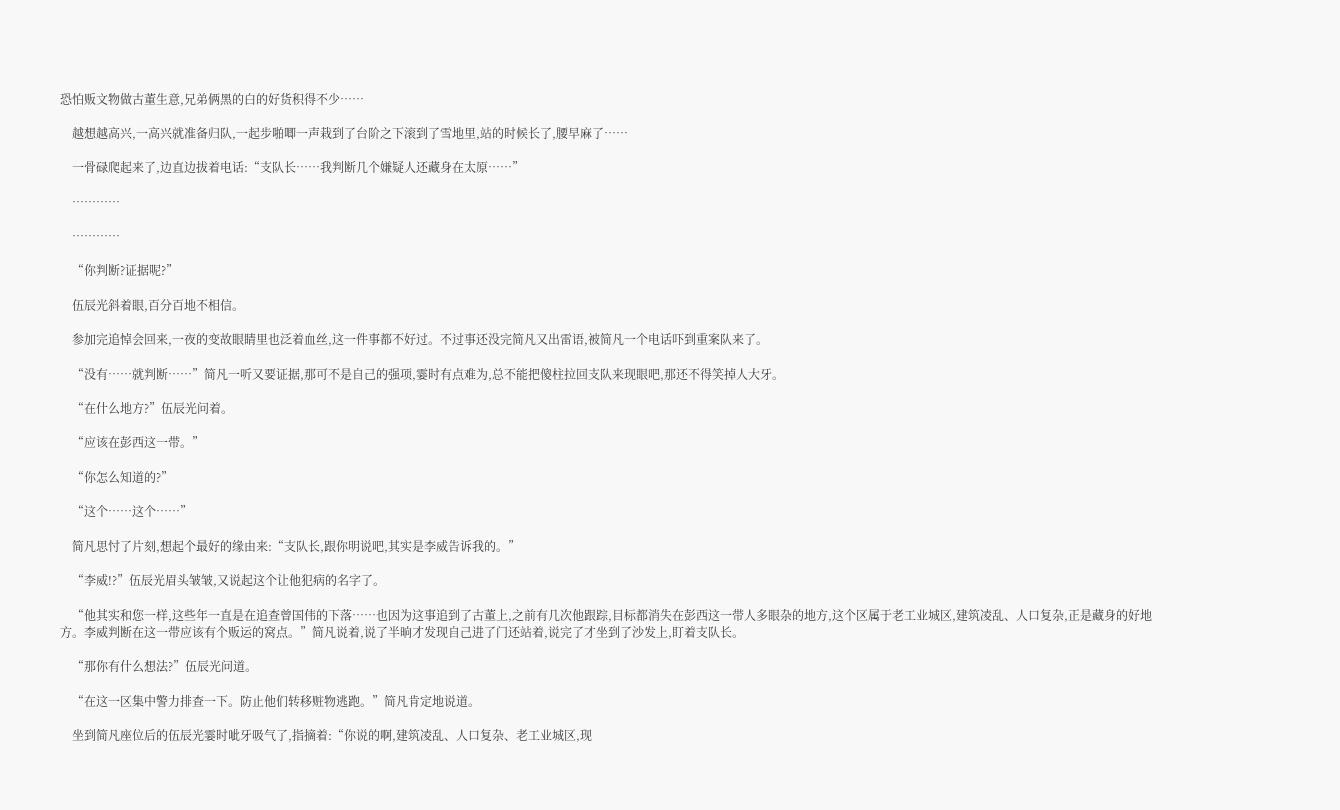恐怕贩文物做古董生意,兄弟俩黑的白的好货积得不少……

    越想越高兴,一高兴就准备归队,一起步啪唧一声栽到了台阶之下滚到了雪地里,站的时候长了,腰早麻了……

    一骨碌爬起来了,边直边拔着电话:“支队长……我判断几个嫌疑人还藏身在太原……”

    …………

    …………

    “你判断?证据呢?”

    伍辰光斜着眼,百分百地不相信。

    参加完追悼会回来,一夜的变故眼睛里也泛着血丝,这一件事都不好过。不过事还没完简凡又出雷语,被简凡一个电话吓到重案队来了。

    “没有……就判断……”简凡一听又要证据,那可不是自己的强项,霎时有点难为,总不能把傻柱拉回支队来现眼吧,那还不得笑掉人大牙。

    “在什么地方?”伍辰光问着。

    “应该在彭西这一带。”

    “你怎么知道的?”

    “这个……这个……”

    简凡思忖了片刻,想起个最好的缘由来:“支队长,跟你明说吧,其实是李威告诉我的。”

    “李威!?”伍辰光眉头皱皱,又说起这个让他犯病的名字了。

    “他其实和您一样,这些年一直是在追查曾国伟的下落……也因为这事追到了古董上,之前有几次他跟踪,目标都消失在彭西这一带人多眼杂的地方,这个区属于老工业城区,建筑凌乱、人口复杂,正是藏身的好地方。李威判断在这一带应该有个贩运的窝点。”简凡说着,说了半晌才发现自己进了门还站着,说完了才坐到了沙发上,盯着支队长。

    “那你有什么想法?”伍辰光问道。

    “在这一区集中警力排查一下。防止他们转移赃物逃跑。”简凡肯定地说道。

    坐到简凡座位后的伍辰光霎时呲牙吸气了,指摘着:“你说的啊,建筑凌乱、人口复杂、老工业城区,现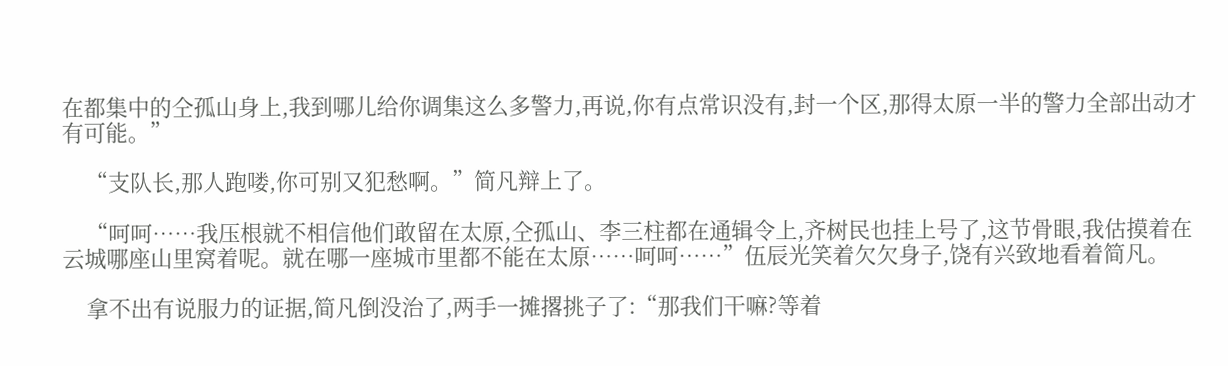在都集中的仝孤山身上,我到哪儿给你调集这么多警力,再说,你有点常识没有,封一个区,那得太原一半的警力全部出动才有可能。”

    “支队长,那人跑喽,你可别又犯愁啊。”简凡辩上了。

    “呵呵……我压根就不相信他们敢留在太原,仝孤山、李三柱都在通辑令上,齐树民也挂上号了,这节骨眼,我估摸着在云城哪座山里窝着呢。就在哪一座城市里都不能在太原……呵呵……”伍辰光笑着欠欠身子,饶有兴致地看着简凡。

    拿不出有说服力的证据,简凡倒没治了,两手一摊撂挑子了:“那我们干嘛?等着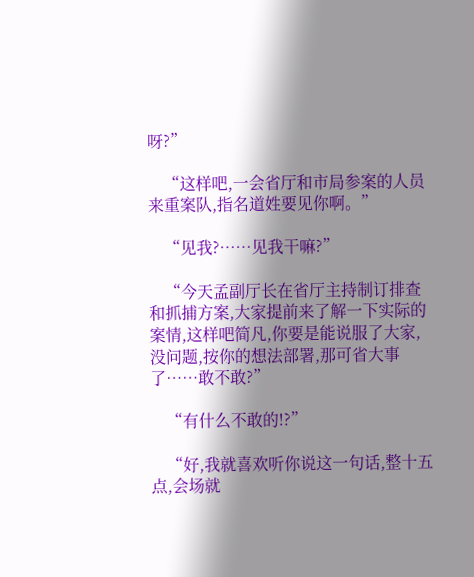呀?”

    “这样吧,一会省厅和市局参案的人员来重案队,指名道姓要见你啊。”

    “见我?……见我干嘛?”

    “今天孟副厅长在省厅主持制订排查和抓捕方案,大家提前来了解一下实际的案情,这样吧简凡,你要是能说服了大家,没问题,按你的想法部署,那可省大事了……敢不敢?”

    “有什么不敢的!?”

    “好,我就喜欢听你说这一句话,整十五点,会场就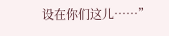设在你们这儿……”